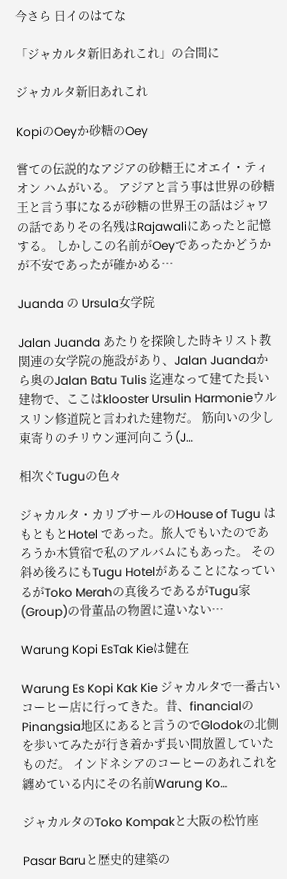今さら 日イのはてな

「ジャカルタ新旧あれこれ」の合間に

ジャカルタ新旧あれこれ

KopiのOeyか砂糖のOey

嘗ての伝説的なアジアの砂糖王にオエイ・ティオン ハムがいる。 アジアと言う事は世界の砂糖王と言う事になるが砂糖の世界王の話はジャワの話でありその名残はRajawaliにあったと記憶する。 しかしこの名前がOeyであったかどうかが不安であったが確かめる…

Juanda の Ursula女学院

Jalan Juanda あたりを探険した時キリスト教関連の女学院の施設があり、Jalan Juandaから奥のJalan Batu Tulis 迄連なって建てた長い建物で、ここはklooster Ursulin Harmonieウルスリン修道院と言われた建物だ。 筋向いの少し東寄りのチリウン運河向こう(J…

相次ぐTuguの色々

ジャカルタ・カリブサールのHouse of Tugu はもともとHotel であった。旅人でもいたのであろうか木賃宿で私のアルバムにもあった。 その斜め後ろにもTugu HotelがあることになっているがToko Merahの真後ろであるがTugu家(Group)の骨董品の物置に違いない…

Warung Kopi EsTak Kieは健在

Warung Es Kopi Kak Kie ジャカルタで一番古いコーヒー店に行ってきた。昔、financialのPinangsia地区にあると言うのでGlodokの北側を歩いてみたが行き着かず長い間放置していたものだ。 インドネシアのコーヒーのあれこれを纏めている内にその名前Warung Ko…

ジャカルタのToko Kompakと大阪の松竹座

Pasar Baruと歴史的建築の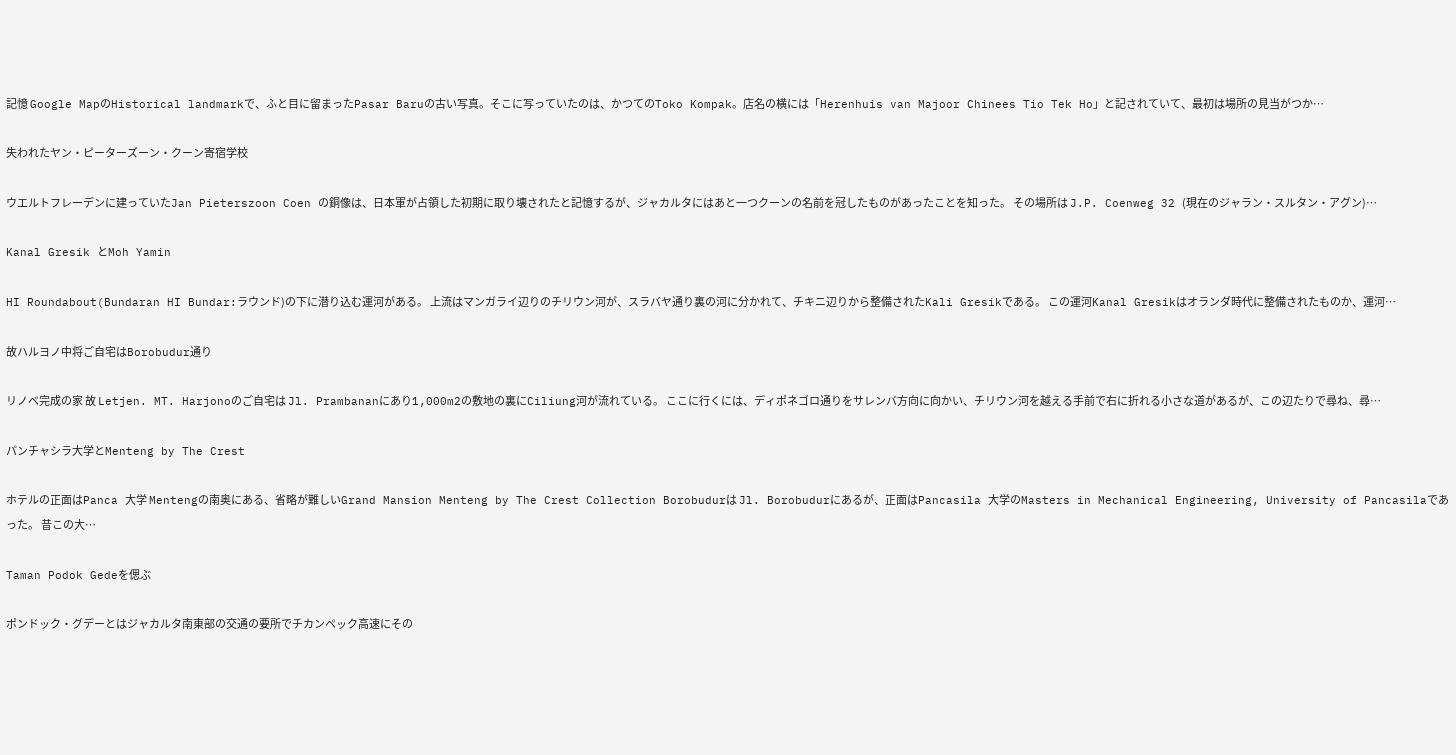記憶 Google MapのHistorical landmarkで、ふと目に留まったPasar Baruの古い写真。そこに写っていたのは、かつてのToko Kompak。店名の横には「Herenhuis van Majoor Chinees Tio Tek Ho」と記されていて、最初は場所の見当がつか…

失われたヤン・ピーターズーン・クーン寄宿学校

ウエルトフレーデンに建っていたJan Pieterszoon Coen の銅像は、日本軍が占領した初期に取り壊されたと記憶するが、ジャカルタにはあと一つクーンの名前を冠したものがあったことを知った。 その場所は J.P. Coenweg 32 (現在のジャラン・スルタン・アグン)…

Kanal Gresik とMoh Yamin

HI Roundabout(Bundaran HI Bundar:ラウンド)の下に潜り込む運河がある。 上流はマンガライ辺りのチリウン河が、スラバヤ通り裏の河に分かれて、チキニ辺りから整備されたKali Gresikである。 この運河Kanal Gresikはオランダ時代に整備されたものか、運河…

故ハルヨノ中将ご自宅はBorobudur通り

リノベ完成の家 故 Letjen. MT. Harjonoのご自宅は Jl. Prambananにあり1,000m2の敷地の裏にCiliung河が流れている。 ここに行くには、ディポネゴロ通りをサレンバ方向に向かい、チリウン河を越える手前で右に折れる小さな道があるが、この辺たりで尋ね、尋…

パンチャシラ大学とMenteng by The Crest

ホテルの正面はPanca 大学 Mentengの南奥にある、省略が難しいGrand Mansion Menteng by The Crest Collection Borobudurは Jl. Borobudurにあるが、正面はPancasila 大学のMasters in Mechanical Engineering, University of Pancasilaであった。 昔この大…

Taman Podok Gedeを偲ぶ

ポンドック・グデーとはジャカルタ南東部の交通の要所でチカンペック高速にその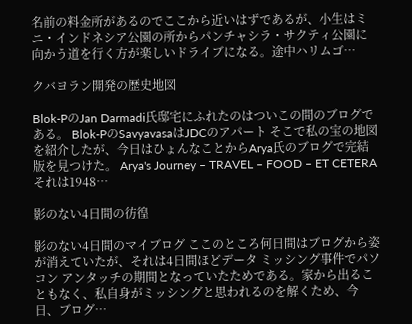名前の料金所があるのでここから近いはずであるが、小生はミニ・インドネシア公園の所からパンチャシラ・サクティ公園に向かう道を行く方が楽しいドライブになる。途中ハリムゴ…

クバヨラン開発の歴史地図

Blok-PのJan Darmadi氏邸宅にふれたのはついこの間のブログである。 Blok-PのSavyavasaはJDCのアパート そこで私の宝の地図を紹介したが、今日はひょんなことからArya氏のブログで完結版を見つけた。 Arya's Journey – TRAVEL – FOOD – ET CETERA それは1948…

影のない4日間の彷徨

影のない4日間のマイブログ ここのところ何日間はブログから姿が消えていたが、それは4日間ほどデータ ミッシング事件でパソコン アンタッチの期間となっていたためである。家から出ることもなく、私自身がミッシングと思われるのを解くため、今日、ブログ…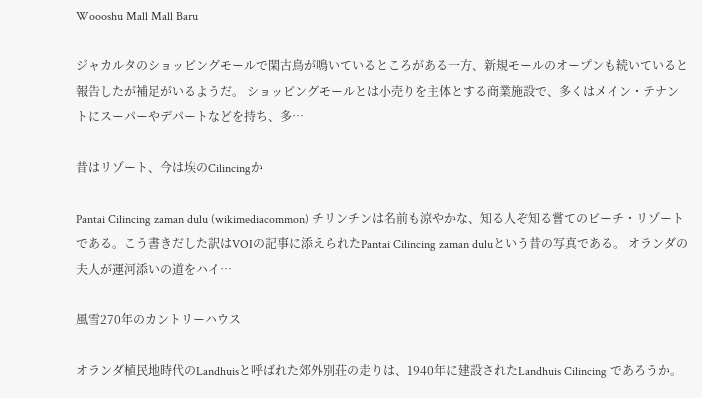Woooshu Mall Mall Baru

ジャカルタのショッピングモールで閑古鳥が鳴いているところがある一方、新規モールのオープンも続いていると報告したが補足がいるようだ。 ショッピングモールとは小売りを主体とする商業施設で、多くはメイン・テナントにスーパーやデパートなどを持ち、多…

昔はリゾート、今は埃のCilincingか

Pantai Cilincing zaman dulu (wikimediacommon) チリンチンは名前も涼やかな、知る人ぞ知る嘗てのビーチ・リゾートである。こう書きだした訳はVOIの記事に添えられたPantai Cilincing zaman duluという昔の写真である。 オランダの夫人が運河添いの道をハイ…

風雪270年のカントリーハウス

オランダ植民地時代のLandhuisと呼ばれた郊外別荘の走りは、1940年に建設されたLandhuis Cilincing であろうか。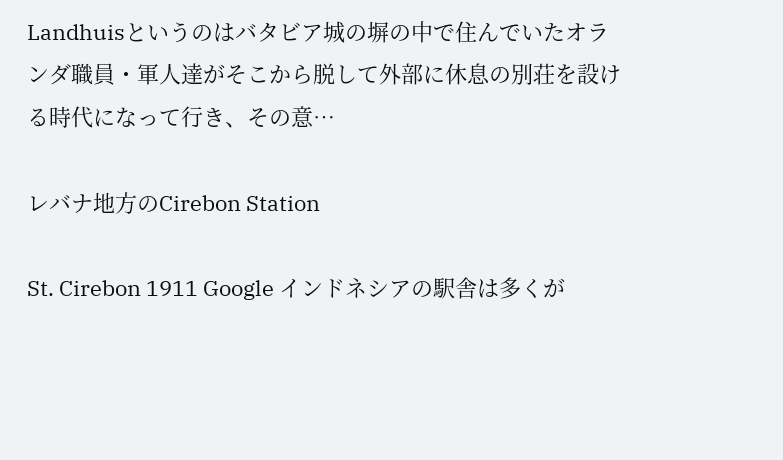Landhuisというのはバタビア城の塀の中で住んでいたオランダ職員・軍人達がそこから脱して外部に休息の別荘を設ける時代になって行き、その意…

レバナ地方のCirebon Station

St. Cirebon 1911 Google インドネシアの駅舎は多くが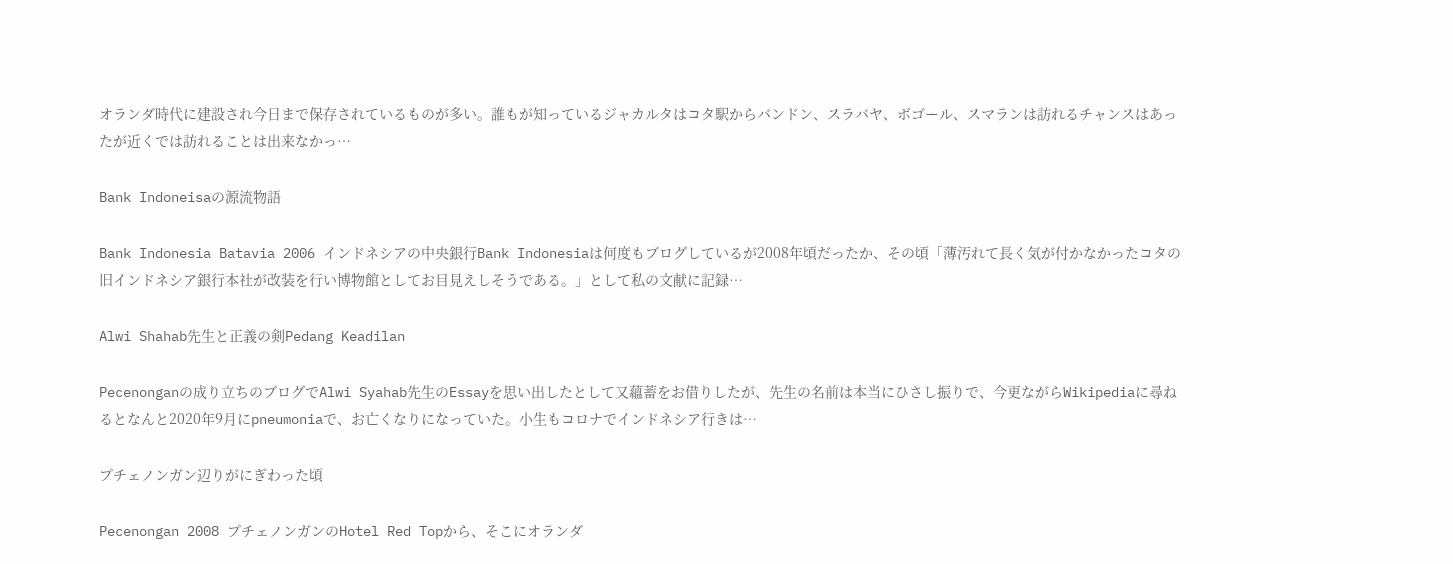オランダ時代に建設され今日まで保存されているものが多い。誰もが知っているジャカルタはコタ駅からバンドン、スラバヤ、ボゴール、スマランは訪れるチャンスはあったが近くでは訪れることは出来なかっ…

Bank Indoneisaの源流物語

Bank Indonesia Batavia 2006 インドネシアの中央銀行Bank Indonesiaは何度もブログしているが2008年頃だったか、その頃「薄汚れて長く気が付かなかったコタの旧インドネシア銀行本社が改装を行い博物館としてお目見えしそうである。」として私の文献に記録…

Alwi Shahab先生と正義の剣Pedang Keadilan

Pecenonganの成り立ちのブログでAlwi Syahab先生のEssayを思い出したとして又蘊蓄をお借りしたが、先生の名前は本当にひさし振りで、今更ながらWikipediaに尋ねるとなんと2020年9月にpneumoniaで、お亡くなりになっていた。小生もコロナでインドネシア行きは…

プチェノンガン辺りがにぎわった頃

Pecenongan 2008 プチェノンガンのHotel Red Topから、そこにオランダ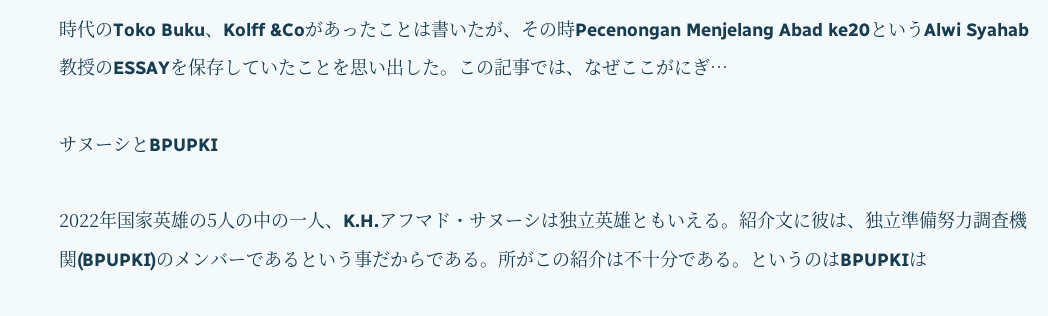時代のToko Buku、Kolff &Coがあったことは書いたが、その時Pecenongan Menjelang Abad ke20というAlwi Syahab教授のESSAYを保存していたことを思い出した。この記事では、なぜここがにぎ…

サヌーシとBPUPKI

2022年国家英雄の5人の中の一人、K.H.アフマド・サヌーシは独立英雄ともいえる。紹介文に彼は、独立準備努力調査機関(BPUPKI)のメンバーであるという事だからである。所がこの紹介は不十分である。というのはBPUPKIは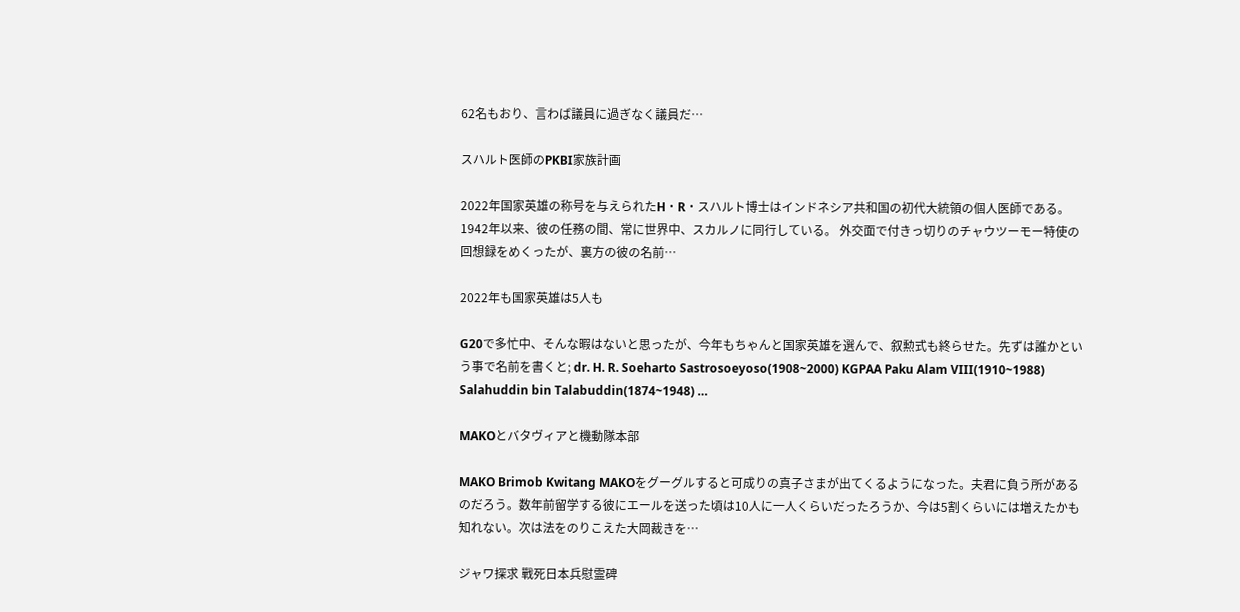62名もおり、言わば議員に過ぎなく議員だ…

スハルト医師のPKBI家族計画

2022年国家英雄の称号を与えられたH・R・スハルト博士はインドネシア共和国の初代大統領の個人医師である。 1942年以来、彼の任務の間、常に世界中、スカルノに同行している。 外交面で付きっ切りのチャウツーモー特使の回想録をめくったが、裏方の彼の名前…

2022年も国家英雄は5人も

G20で多忙中、そんな暇はないと思ったが、今年もちゃんと国家英雄を選んで、叙勲式も終らせた。先ずは誰かという事で名前を書くと; dr. H. R. Soeharto Sastrosoeyoso(1908~2000) KGPAA Paku Alam VIII(1910~1988) Salahuddin bin Talabuddin(1874~1948) …

MAKOとバタヴィアと機動隊本部

MAKO Brimob Kwitang MAKOをグーグルすると可成りの真子さまが出てくるようになった。夫君に負う所があるのだろう。数年前留学する彼にエールを送った頃は10人に一人くらいだったろうか、今は5割くらいには増えたかも知れない。次は法をのりこえた大岡裁きを…

ジャワ探求 戰死日本兵慰霊碑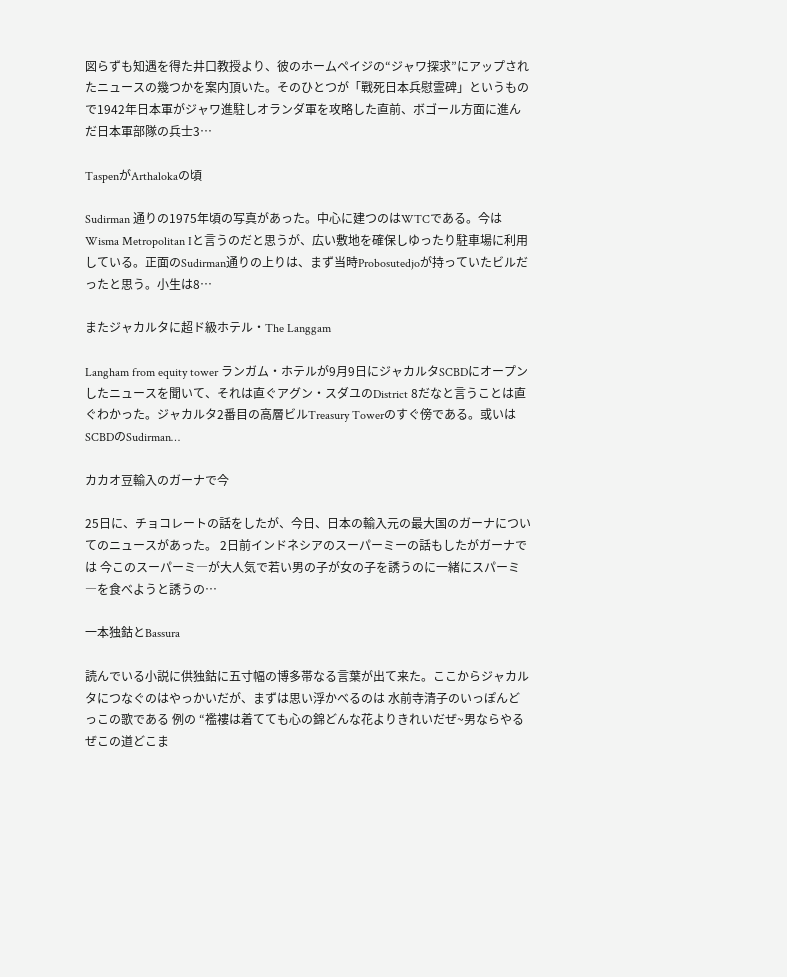図らずも知遇を得た井口教授より、彼のホームペイジの“ジャワ探求”にアップされたニュースの幾つかを案内頂いた。そのひとつが「戰死日本兵慰霊碑」というもので1942年日本軍がジャワ進駐しオランダ軍を攻略した直前、ボゴール方面に進んだ日本軍部隊の兵士3…

TaspenがArthalokaの頃

Sudirman 通りの1975年頃の写真があった。中心に建つのはWTCである。今はWisma Metropolitan Iと言うのだと思うが、広い敷地を確保しゆったり駐車場に利用している。正面のSudirman通りの上りは、まず当時Probosutedjoが持っていたビルだったと思う。小生は8…

またジャカルタに超ド級ホテル・The Langgam

Langham from equity tower ランガム・ホテルが9月9日にジャカルタSCBDにオープンしたニュースを聞いて、それは直ぐアグン・スダユのDistrict 8だなと言うことは直ぐわかった。ジャカルタ2番目の高層ビルTreasury Towerのすぐ傍である。或いはSCBDのSudirman…

カカオ豆輸入のガーナで今

25日に、チョコレートの話をしたが、今日、日本の輸入元の最大国のガーナについてのニュースがあった。 2日前インドネシアのスーパーミーの話もしたがガーナでは 今このスーパーミ―が大人気で若い男の子が女の子を誘うのに一緒にスパーミ―を食べようと誘うの…

一本独鈷とBassura

読んでいる小説に供独鈷に五寸幅の博多帯なる言葉が出て来た。ここからジャカルタにつなぐのはやっかいだが、まずは思い浮かべるのは 水前寺清子のいっぽんどっこの歌である 例の “襤褸は着てても心の錦どんな花よりきれいだぜ~男ならやるぜこの道どこま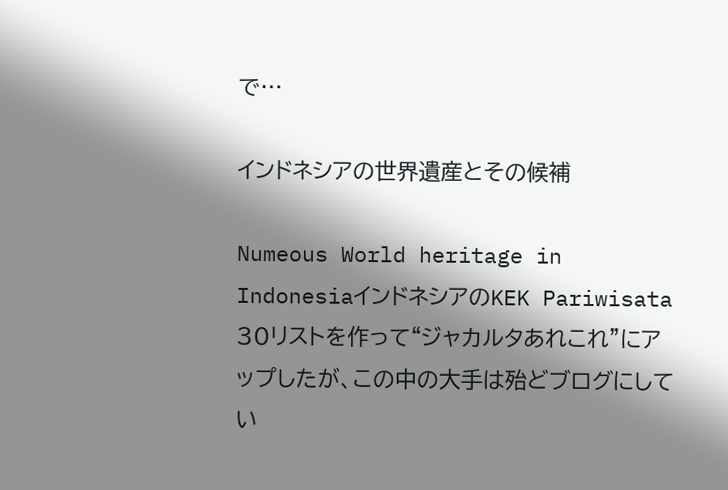で…

インドネシアの世界遺産とその候補

Numeous World heritage in IndonesiaインドネシアのKEK Pariwisata 30リストを作って“ジャカルタあれこれ”にアップしたが、この中の大手は殆どブログにしてい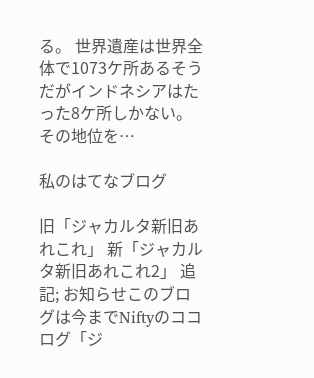る。 世界遺産は世界全体で1073ケ所あるそうだがインドネシアはたった8ケ所しかない。その地位を…

私のはてなブログ

旧「ジャカルタ新旧あれこれ」 新「ジャカルタ新旧あれこれ2」 追記; お知らせこのブログは今までNiftyのココログ「ジ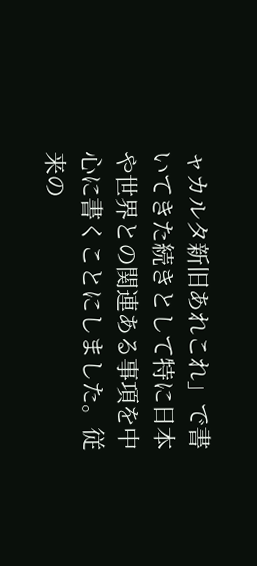ャカルタ新旧あれこれ」で書いてきた続きとして特に日本や世界との関連ある事項を中心に書くことにしました。従来の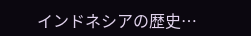インドネシアの歴史…